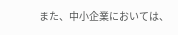また、中小企業においては、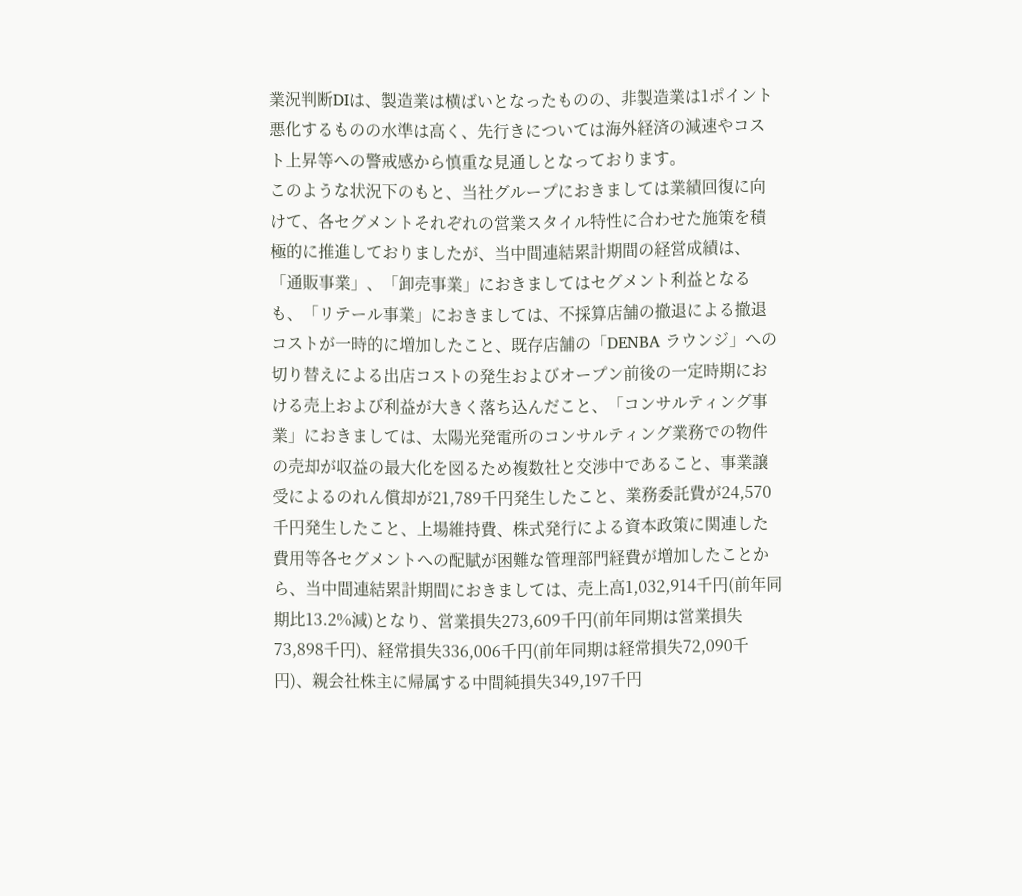業況判断DIは、製造業は横ばいとなったものの、非製造業は1ポイント悪化するものの水準は高く、先行きについては海外経済の減速やコスト上昇等への警戒感から慎重な見通しとなっております。
このような状況下のもと、当社グループにおきましては業績回復に向けて、各セグメントそれぞれの営業スタイル特性に合わせた施策を積極的に推進しておりましたが、当中間連結累計期間の経営成績は、「通販事業」、「卸売事業」におきましてはセグメント利益となるも、「リテール事業」におきましては、不採算店舗の撤退による撤退コストが一時的に増加したこと、既存店舗の「DENBA ラウンジ」への切り替えによる出店コストの発生およびオープン前後の一定時期における売上および利益が大きく落ち込んだこと、「コンサルティング事業」におきましては、太陽光発電所のコンサルティング業務での物件の売却が収益の最大化を図るため複数社と交渉中であること、事業譲受によるのれん償却が21,789千円発生したこと、業務委託費が24,570千円発生したこと、上場維持費、株式発行による資本政策に関連した費用等各セグメントへの配賦が困難な管理部門経費が増加したことから、当中間連結累計期間におきましては、売上高1,032,914千円(前年同期比13.2%減)となり、営業損失273,609千円(前年同期は営業損失73,898千円)、経常損失336,006千円(前年同期は経常損失72,090千円)、親会社株主に帰属する中間純損失349,197千円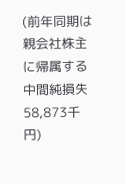(前年同期は親会社株主に帰属する中間純損失58,873千円)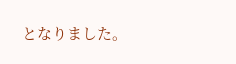となりました。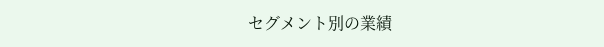セグメント別の業績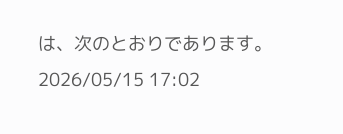は、次のとおりであります。
2026/05/15 17:02